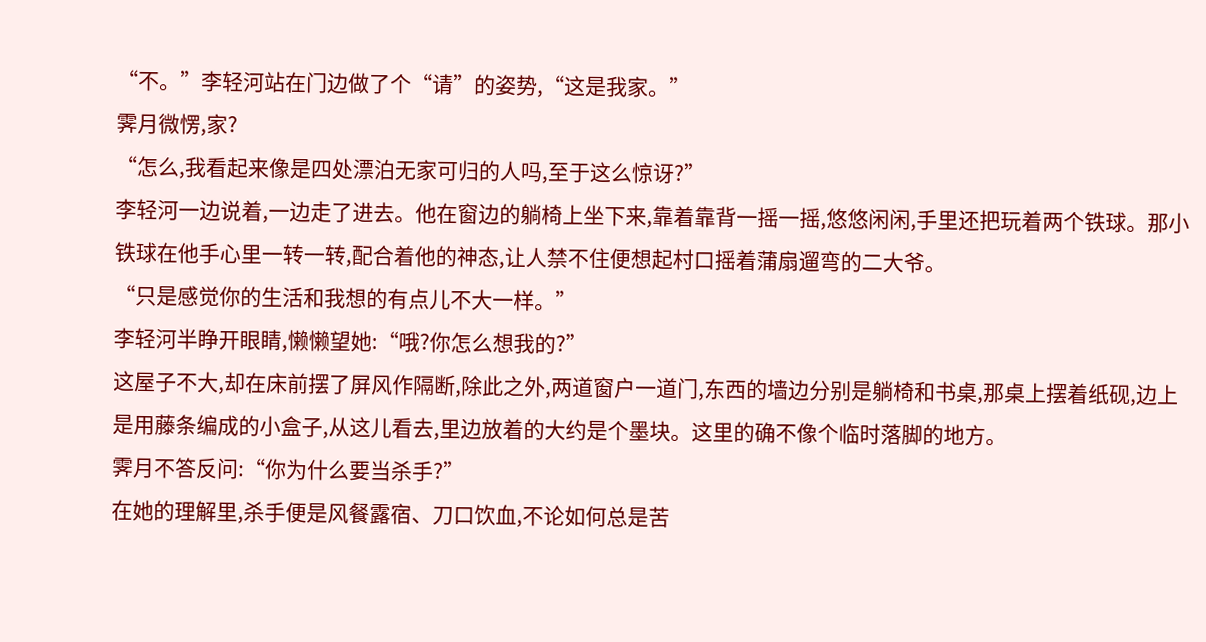“不。”李轻河站在门边做了个“请”的姿势,“这是我家。”
霁月微愣,家?
“怎么,我看起来像是四处漂泊无家可归的人吗,至于这么惊讶?”
李轻河一边说着,一边走了进去。他在窗边的躺椅上坐下来,靠着靠背一摇一摇,悠悠闲闲,手里还把玩着两个铁球。那小铁球在他手心里一转一转,配合着他的神态,让人禁不住便想起村口摇着蒲扇遛弯的二大爷。
“只是感觉你的生活和我想的有点儿不大一样。”
李轻河半睁开眼睛,懒懒望她:“哦?你怎么想我的?”
这屋子不大,却在床前摆了屏风作隔断,除此之外,两道窗户一道门,东西的墙边分别是躺椅和书桌,那桌上摆着纸砚,边上是用藤条编成的小盒子,从这儿看去,里边放着的大约是个墨块。这里的确不像个临时落脚的地方。
霁月不答反问:“你为什么要当杀手?”
在她的理解里,杀手便是风餐露宿、刀口饮血,不论如何总是苦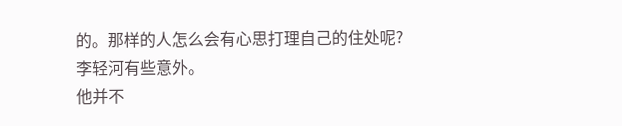的。那样的人怎么会有心思打理自己的住处呢?
李轻河有些意外。
他并不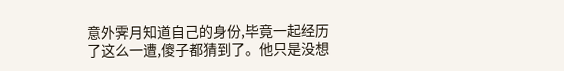意外霁月知道自己的身份,毕竟一起经历了这么一遭,傻子都猜到了。他只是没想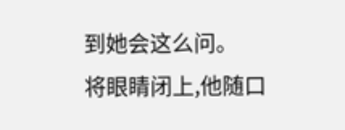到她会这么问。
将眼睛闭上,他随口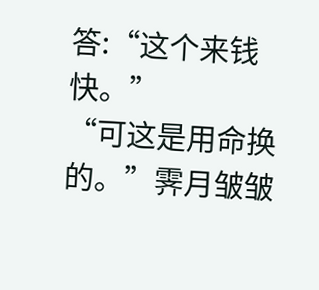答:“这个来钱快。”
“可这是用命换的。”霁月皱皱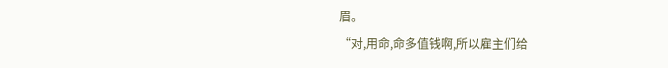眉。
“对,用命,命多值钱啊,所以雇主们给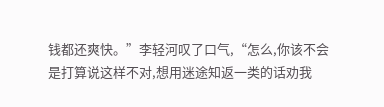钱都还爽快。”李轻河叹了口气,“怎么,你该不会是打算说这样不对,想用迷途知返一类的话劝我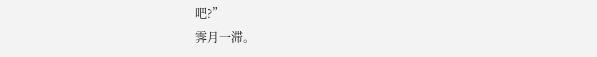吧?”
霁月一滞。